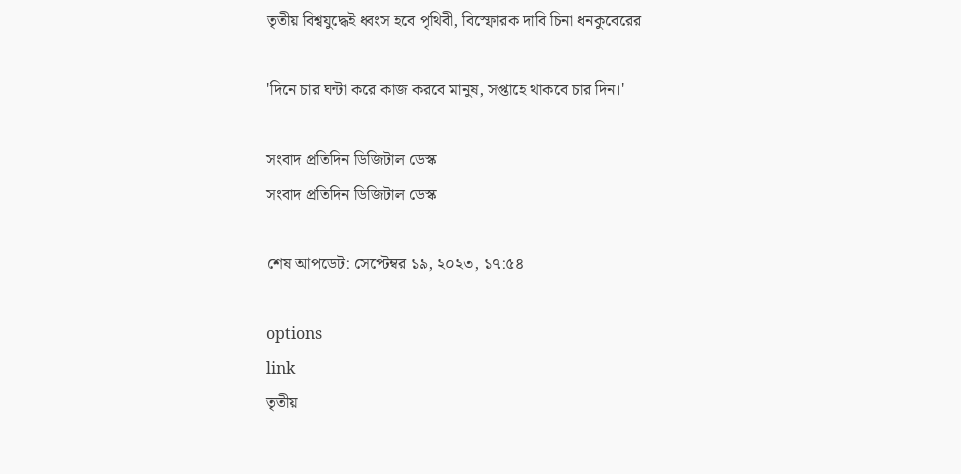তৃতীয় বিশ্বযুদ্ধেই ধ্বংস হবে পৃথিবী, বিস্ফোরক দাবি চিনা ধনকুবেরের

'দিনে চার ঘন্টা করে কাজ করবে মানুষ, সপ্তাহে থাকবে চার দিন।'

সংবাদ প্রতিদিন ডিজিটাল ডেস্ক
সংবাদ প্রতিদিন ডিজিটাল ডেস্ক

শেষ আপডেট: সেপ্টেম্বর ১৯, ২০২৩, ১৭:৫৪

options
link
তৃতীয়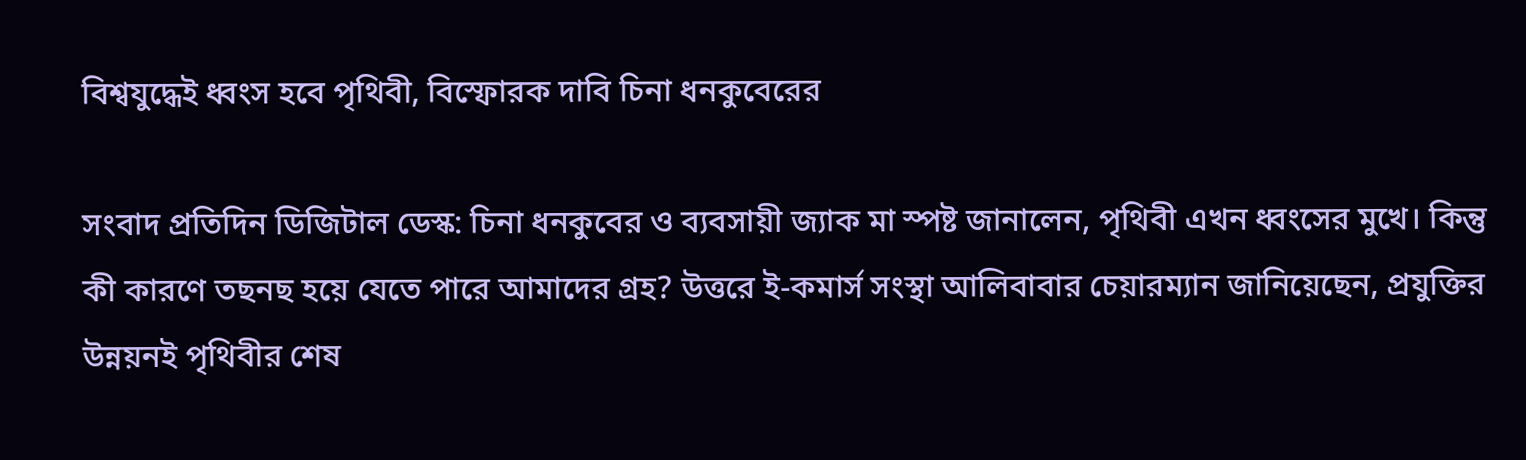বিশ্বযুদ্ধেই ধ্বংস হবে পৃথিবী, বিস্ফোরক দাবি চিনা ধনকুবেরের

সংবাদ প্রতিদিন ডিজিটাল ডেস্ক: চিনা ধনকুবের ও ব্যবসায়ী জ্যাক মা স্পষ্ট জানালেন, পৃথিবী এখন ধ্বংসের মুখে। কিন্তু কী কারণে তছনছ হয়ে যেতে পারে আমাদের গ্রহ? উত্তরে ই-কমার্স সংস্থা আলিবাবার চেয়ারম্যান জানিয়েছেন, প্রযুক্তির উন্নয়নই পৃথিবীর শেষ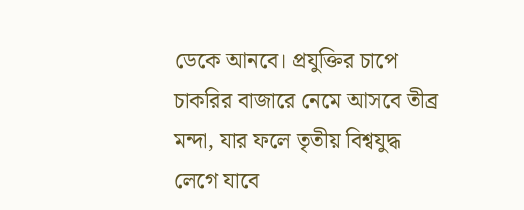ডেকে আনবে। প্রযুক্তির চাপে চাকরির বাজারে নেমে আসবে তীব্র মন্দা, যার ফলে তৃতীয় বিশ্বযুদ্ধ লেগে যাবে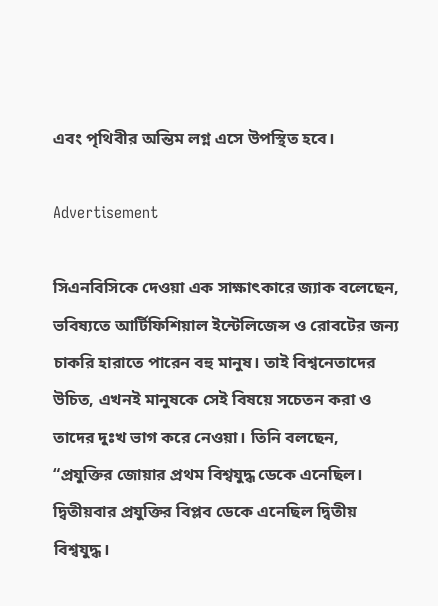এবং পৃথিবীর অন্তিম লগ্ন এসে উপস্থিত হবে।

Advertisement

সিএনবিসিকে দেওয়া এক সাক্ষাৎকারে জ্যাক বলেছেন, ভবিষ্যতে আর্টিফিশিয়াল ইন্টেলিজেন্স ও রোবটের জন্য চাকরি হারাতে পারেন বহু মানুষ। তাই বিশ্বনেতাদের উচিত, এখনই মানুষকে সেই বিষয়ে সচেতন করা ও তাদের দুঃখ ভাগ করে নেওয়া। তিনি বলছেন, “প্রযুক্তির জোয়ার প্রথম বিশ্বযুদ্ধ ডেকে এনেছিল। দ্বিতীয়বার প্রযুক্তির বিপ্লব ডেকে এনেছিল দ্বিতীয় বিশ্বযুদ্ধ।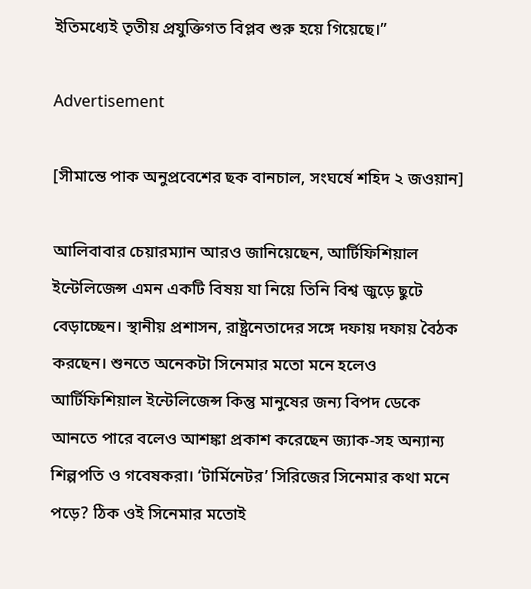ইতিমধ্যেই তৃতীয় প্রযুক্তিগত বিপ্লব শুরু হয়ে গিয়েছে।”

Advertisement

[সীমান্তে পাক অনুপ্রবেশের ছক বানচাল, সংঘর্ষে শহিদ ২ জওয়ান]

আলিবাবার চেয়ারম্যান আরও জানিয়েছেন, আর্টিফিশিয়াল ইন্টেলিজেন্স এমন একটি বিষয় যা নিয়ে তিনি বিশ্ব জুড়ে ছুটে বেড়াচ্ছেন। স্থানীয় প্রশাসন, রাষ্ট্রনেতাদের সঙ্গে দফায় দফায় বৈঠক করছেন। শুনতে অনেকটা সিনেমার মতো মনে হলেও আর্টিফিশিয়াল ইন্টেলিজেন্স কিন্তু মানুষের জন্য বিপদ ডেকে আনতে পারে বলেও আশঙ্কা প্রকাশ করেছেন জ্যাক-সহ অন্যান্য শিল্পপতি ও গবেষকরা। ‘টার্মিনেটর’ সিরিজের সিনেমার কথা মনে পড়ে? ঠিক ওই সিনেমার মতোই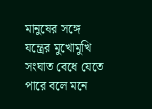মানুষের সঙ্গে যন্ত্রের মুখোমুখি সংঘাত বেধে যেতে পারে বলে মনে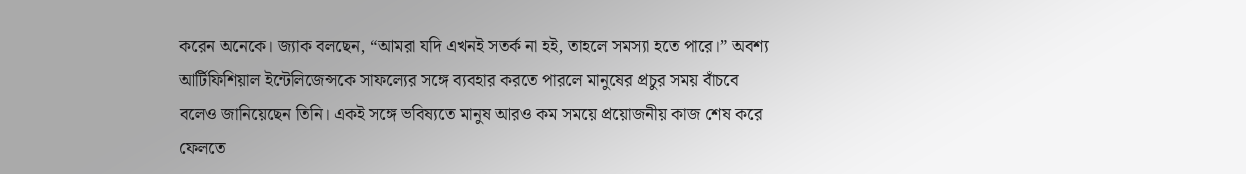করেন অনেকে। জ্যাক বলছেন, “আমরা যদি এখনই সতর্ক না হই, তাহলে সমস্যা হতে পারে।” অবশ্য আর্টিফিশিয়াল ইন্টেলিজেন্সকে সাফল্যের সঙ্গে ব্যবহার করতে পারলে মানুষের প্রচুর সময় বাঁচবে বলেও জানিয়েছেন তিনি। একই সঙ্গে ভবিষ্যতে মানুষ আরও কম সময়ে প্রয়োজনীয় কাজ শেষ করে ফেলতে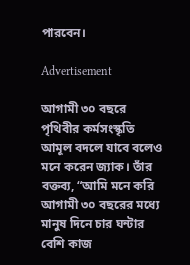পারবেন।

Advertisement

আগামী ৩০ বছরে পৃথিবীর কর্মসংস্কৃতি আমূল বদলে যাবে বলেও মনে করেন জ্যাক। তাঁর বক্তব্য, “আমি মনে করি আগামী ৩০ বছরের মধ্যে মানুষ দিনে চার ঘন্টার বেশি কাজ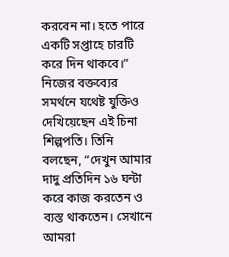করবেন না। হতে পারে একটি সপ্তাহে চারটি করে দিন থাকবে।” নিজের বক্তব্যের সমর্থনে যথেষ্ট যুক্তিও দেখিয়েছেন এই চিনা শিল্পপতি। তিনি বলছেন, “দেখুন আমার দাদু প্রতিদিন ১৬ ঘন্টা করে কাজ করতেন ও ব্যস্ত থাকতেন। সেখানে আমরা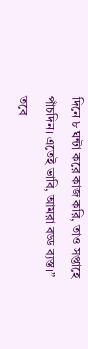দিনে ৮ ঘন্টা করে কাজ করি, তাও সপ্তাহে পাঁচদিন। এতেই ভাবি, আমরা বড্ড ব্যস্ত।” তবে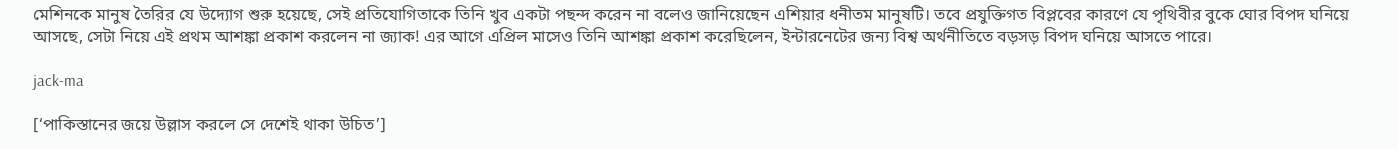মেশিনকে মানুষ তৈরির যে উদ্যোগ শুরু হয়েছে, সেই প্রতিযোগিতাকে তিনি খুব একটা পছন্দ করেন না বলেও জানিয়েছেন এশিয়ার ধনীতম মানুষটি। তবে প্রযুক্তিগত বিপ্লবের কারণে যে পৃথিবীর বুকে ঘোর বিপদ ঘনিয়ে আসছে, সেটা নিয়ে এই প্রথম আশঙ্কা প্রকাশ করলেন না জ্যাক! এর আগে এপ্রিল মাসেও তিনি আশঙ্কা প্রকাশ করেছিলেন, ইন্টারনেটের জন্য বিশ্ব অর্থনীতিতে বড়সড় বিপদ ঘনিয়ে আসতে পারে।

jack-ma

[‘পাকিস্তানের জয়ে উল্লাস করলে সে দেশেই থাকা উচিত’]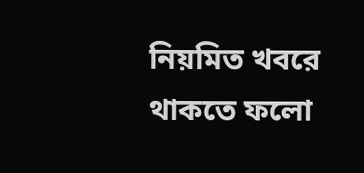নিয়মিত খবরে থাকতে ফলো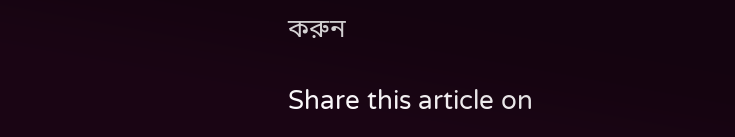করুন

Share this article on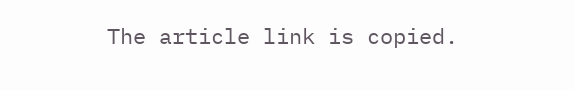The article link is copied.